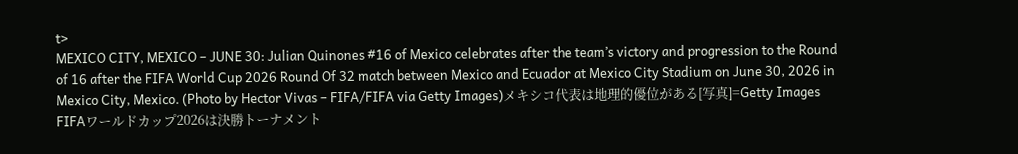t>
MEXICO CITY, MEXICO – JUNE 30: Julian Quinones #16 of Mexico celebrates after the team’s victory and progression to the Round of 16 after the FIFA World Cup 2026 Round Of 32 match between Mexico and Ecuador at Mexico City Stadium on June 30, 2026 in Mexico City, Mexico. (Photo by Hector Vivas – FIFA/FIFA via Getty Images)メキシコ代表は地理的優位がある[写真]=Getty Images
FIFAワールドカップ2026は決勝トーナメント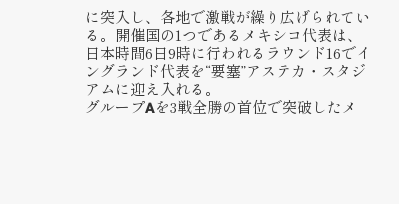に突入し、各地で激戦が繰り広げられている。開催国の1つであるメキシコ代表は、日本時間6日9時に行われるラウンド16でイングランド代表を“要塞”アステカ・スタジアムに迎え入れる。
グループAを3戦全勝の首位で突破したメ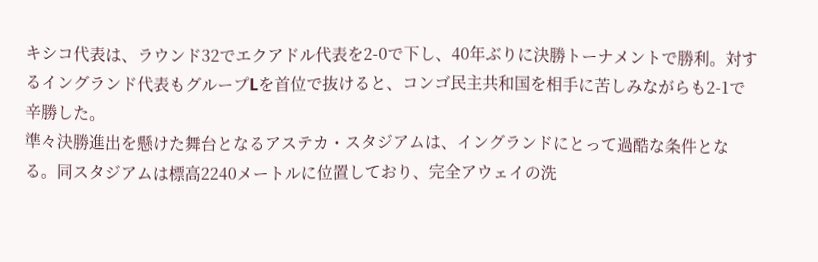キシコ代表は、ラウンド32でエクアドル代表を2-0で下し、40年ぶりに決勝トーナメントで勝利。対するイングランド代表もグループLを首位で抜けると、コンゴ民主共和国を相手に苦しみながらも2-1で辛勝した。
準々決勝進出を懸けた舞台となるアステカ・スタジアムは、イングランドにとって過酷な条件となる。同スタジアムは標高2240メートルに位置しており、完全アウェイの洗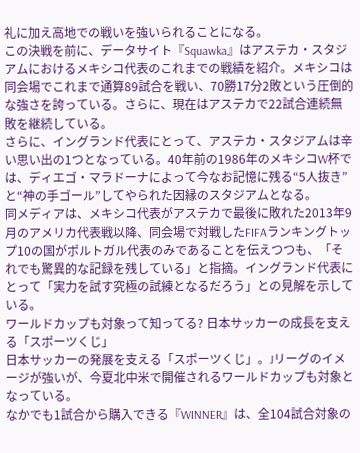礼に加え高地での戦いを強いられることになる。
この決戦を前に、データサイト『Squawka』はアステカ・スタジアムにおけるメキシコ代表のこれまでの戦績を紹介。メキシコは同会場でこれまで通算89試合を戦い、70勝17分2敗という圧倒的な強さを誇っている。さらに、現在はアステカで22試合連続無敗を継続している。
さらに、イングランド代表にとって、アステカ・スタジアムは辛い思い出の1つとなっている。40年前の1986年のメキシコW杯では、ディエゴ・マラドーナによって今なお記憶に残る“5人抜き”と“神の手ゴール”してやられた因縁のスタジアムとなる。
同メディアは、メキシコ代表がアステカで最後に敗れた2013年9月のアメリカ代表戦以降、同会場で対戦したFIFAランキングトップ10の国がポルトガル代表のみであることを伝えつつも、「それでも驚異的な記録を残している」と指摘。イングランド代表にとって「実力を試す究極の試練となるだろう」との見解を示している。
ワールドカップも対象って知ってる? 日本サッカーの成長を支える「スポーツくじ」
日本サッカーの発展を支える「スポーツくじ」。Jリーグのイメージが強いが、今夏北中米で開催されるワールドカップも対象となっている。
なかでも1試合から購入できる『WINNER』は、全104試合対象の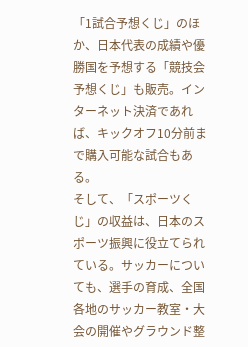「1試合予想くじ」のほか、日本代表の成績や優勝国を予想する「競技会予想くじ」も販売。インターネット決済であれば、キックオフ10分前まで購入可能な試合もある。
そして、「スポーツくじ」の収益は、日本のスポーツ振興に役立てられている。サッカーについても、選手の育成、全国各地のサッカー教室・大会の開催やグラウンド整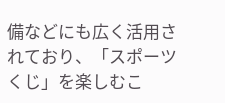備などにも広く活用されており、「スポーツくじ」を楽しむこ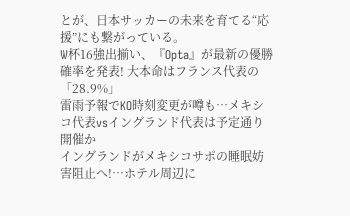とが、日本サッカーの未来を育てる“応援”にも繋がっている。
W杯16強出揃い、『Opta』が最新の優勝確率を発表! 大本命はフランス代表の「28.9%」
雷雨予報でKO時刻変更が噂も…メキシコ代表vsイングランド代表は予定通り開催か
イングランドがメキシコサポの睡眠妨害阻止へ!…ホテル周辺に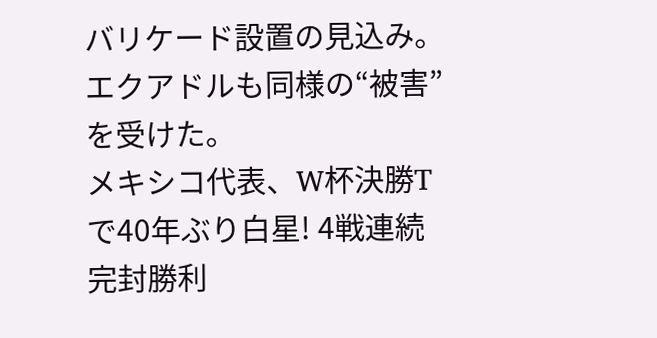バリケード設置の見込み。エクアドルも同様の“被害”を受けた。
メキシコ代表、W杯決勝Tで40年ぶり白星! 4戦連続完封勝利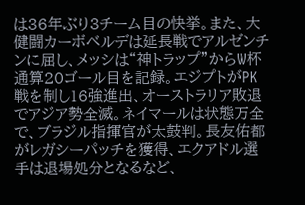は36年ぶり3チーム目の快挙。また、大健闘カーボベルデは延長戦でアルゼンチンに屈し、メッシは“神トラップ”からW杯通算20ゴール目を記録。エジプトがPK戦を制し16強進出、オーストラリア敗退でアジア勢全滅。ネイマールは状態万全で、ブラジル指揮官が太鼓判。長友佑都がレガシーパッチを獲得、エクアドル選手は退場処分となるなど、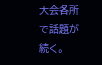大会各所で話題が続く。